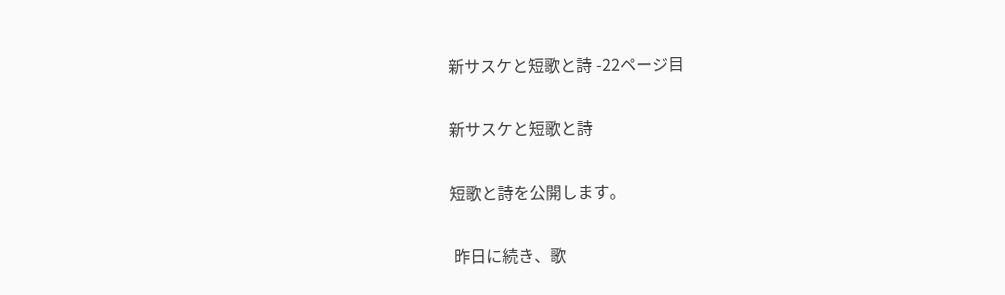新サスケと短歌と詩 -22ページ目

新サスケと短歌と詩

短歌と詩を公開します。

 昨日に続き、歌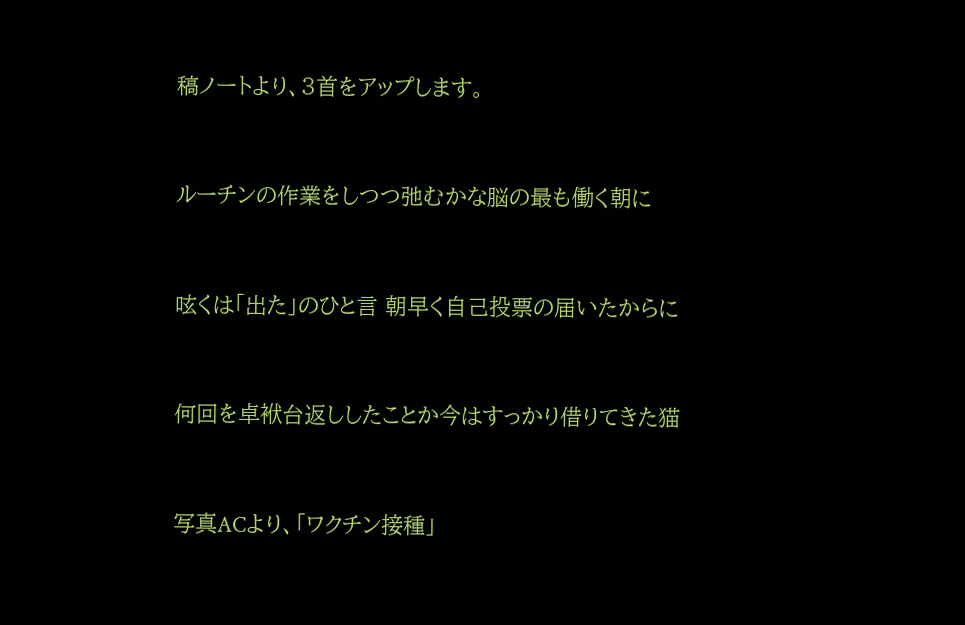稿ノートより、3首をアップします。



ルーチンの作業をしつつ弛むかな脳の最も働く朝に



呟くは「出た」のひと言 朝早く自己投票の届いたからに



何回を卓袱台返ししたことか今はすっかり借りてきた猫



写真ACより、「ワクチン接種」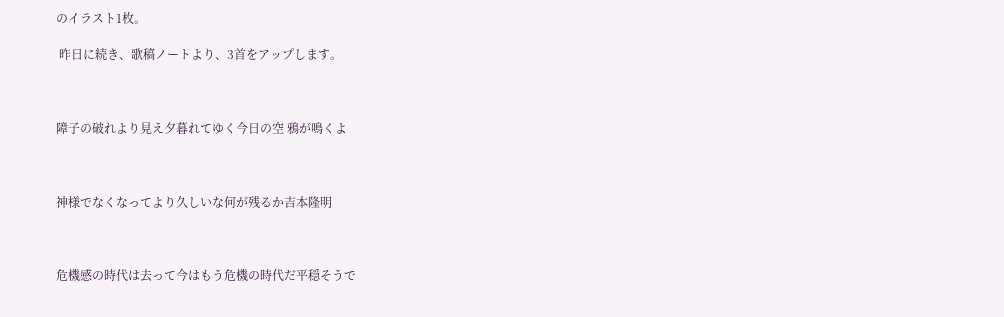のイラスト1枚。

 昨日に続き、歌稿ノートより、3首をアップします。



障子の破れより見え夕暮れてゆく今日の空 鴉が鳴くよ



神様でなくなってより久しいな何が残るか吉本隆明



危機感の時代は去って今はもう危機の時代だ平穏そうで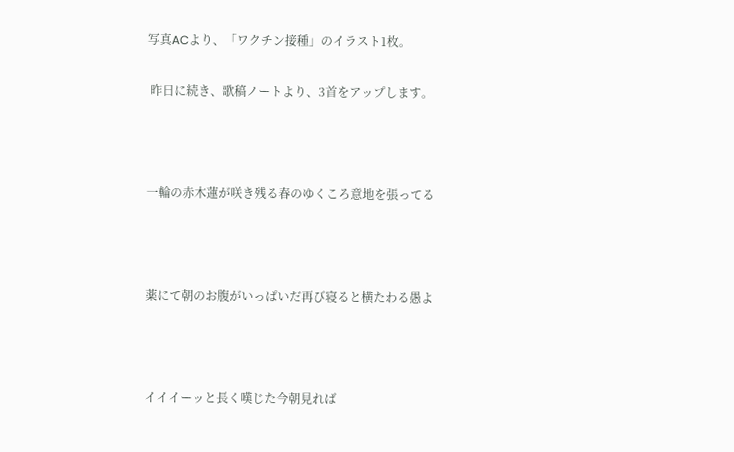写真ACより、「ワクチン接種」のイラスト1枚。

 昨日に続き、歌稿ノートより、3首をアップします。



一輪の赤木蓮が咲き残る春のゆくころ意地を張ってる



薬にて朝のお腹がいっぱいだ再び寝ると横たわる愚よ



イイイーッと長く嘆じた今朝見れば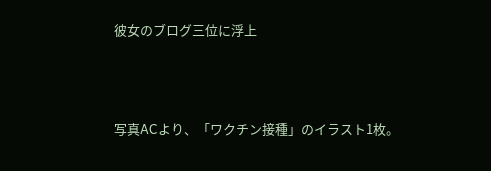彼女のブログ三位に浮上



写真ACより、「ワクチン接種」のイラスト1枚。